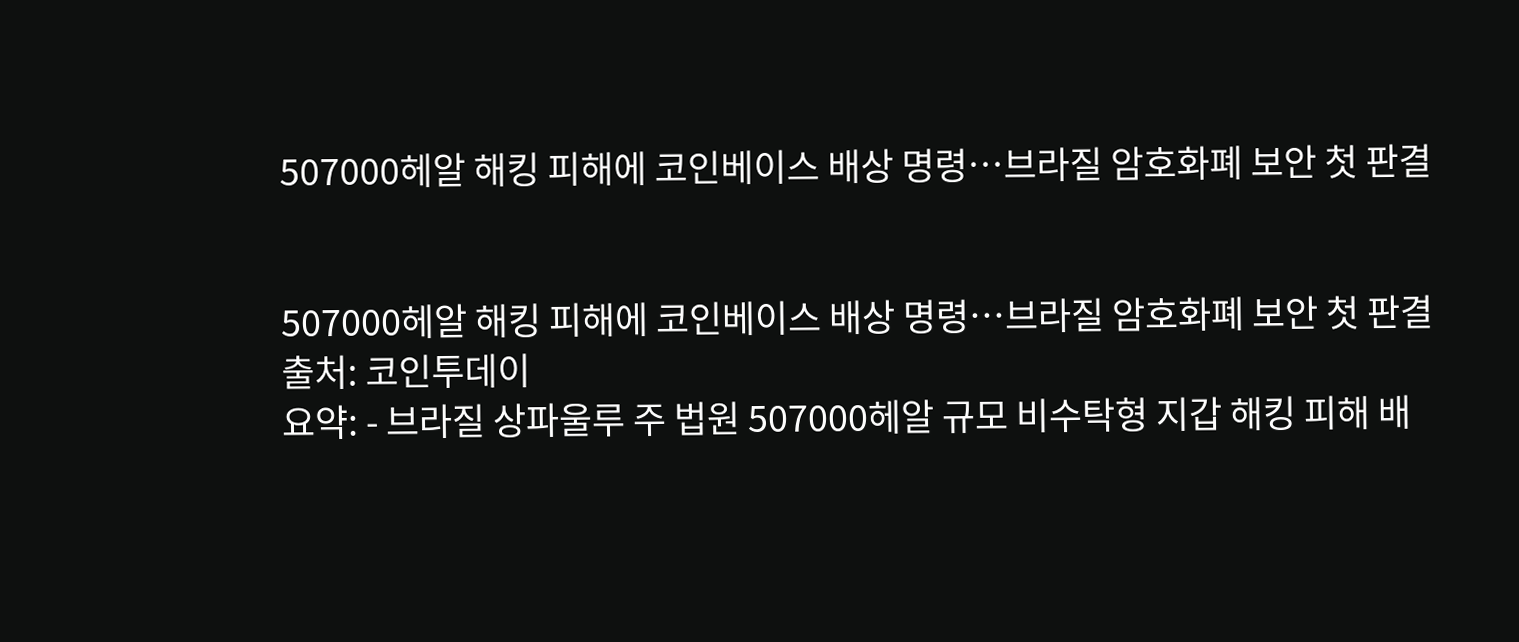507000헤알 해킹 피해에 코인베이스 배상 명령…브라질 암호화폐 보안 첫 판결


507000헤알 해킹 피해에 코인베이스 배상 명령…브라질 암호화폐 보안 첫 판결
출처: 코인투데이
요약: - 브라질 상파울루 주 법원 507000헤알 규모 비수탁형 지갑 해킹 피해 배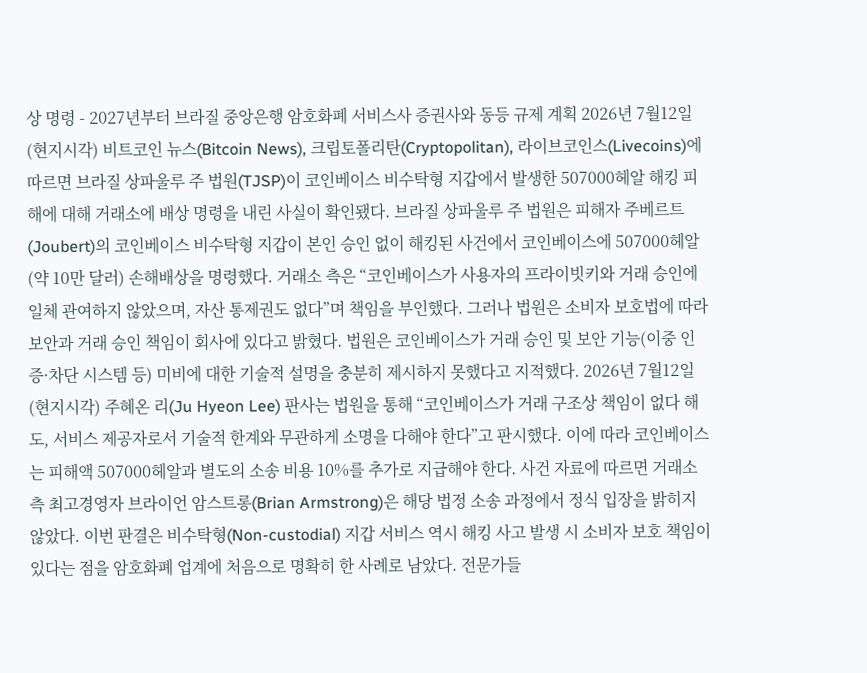상 명령 - 2027년부터 브라질 중앙은행 암호화폐 서비스사 증권사와 동등 규제 계획 2026년 7월12일(현지시각) 비트코인 뉴스(Bitcoin News), 크립토폴리탄(Cryptopolitan), 라이브코인스(Livecoins)에 따르면 브라질 상파울루 주 법원(TJSP)이 코인베이스 비수탁형 지갑에서 발생한 507000헤알 해킹 피해에 대해 거래소에 배상 명령을 내린 사실이 확인됐다. 브라질 상파울루 주 법원은 피해자 주베르트(Joubert)의 코인베이스 비수탁형 지갑이 본인 승인 없이 해킹된 사건에서 코인베이스에 507000헤알(약 10만 달러) 손해배상을 명령했다. 거래소 측은 “코인베이스가 사용자의 프라이빗키와 거래 승인에 일체 관여하지 않았으며, 자산 통제권도 없다”며 책임을 부인했다. 그러나 법원은 소비자 보호법에 따라 보안과 거래 승인 책임이 회사에 있다고 밝혔다. 법원은 코인베이스가 거래 승인 및 보안 기능(이중 인증·차단 시스템 등) 미비에 대한 기술적 설명을 충분히 제시하지 못했다고 지적했다. 2026년 7월12일(현지시각) 주혜온 리(Ju Hyeon Lee) 판사는 법원을 통해 “코인베이스가 거래 구조상 책임이 없다 해도, 서비스 제공자로서 기술적 한계와 무관하게 소명을 다해야 한다”고 판시했다. 이에 따라 코인베이스는 피해액 507000헤알과 별도의 소송 비용 10%를 추가로 지급해야 한다. 사건 자료에 따르면 거래소 측 최고경영자 브라이언 암스트롱(Brian Armstrong)은 해당 법정 소송 과정에서 정식 입장을 밝히지 않았다. 이번 판결은 비수탁형(Non-custodial) 지갑 서비스 역시 해킹 사고 발생 시 소비자 보호 책임이 있다는 점을 암호화폐 업계에 처음으로 명확히 한 사례로 남았다. 전문가들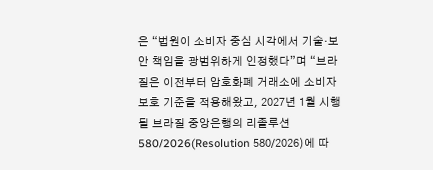은 “법원이 소비자 중심 시각에서 기술·보안 책임을 광범위하게 인정했다”며 “브라질은 이전부터 암호화폐 거래소에 소비자 보호 기준을 적용해왔고, 2027년 1월 시행될 브라질 중앙은행의 리졸루션 580/2026(Resolution 580/2026)에 따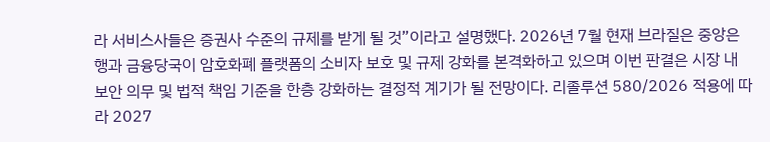라 서비스사들은 증권사 수준의 규제를 받게 될 것”이라고 설명했다. 2026년 7월 현재 브라질은 중앙은행과 금융당국이 암호화폐 플랫폼의 소비자 보호 및 규제 강화를 본격화하고 있으며 이번 판결은 시장 내 보안 의무 및 법적 책임 기준을 한층 강화하는 결정적 계기가 될 전망이다. 리졸루션 580/2026 적용에 따라 2027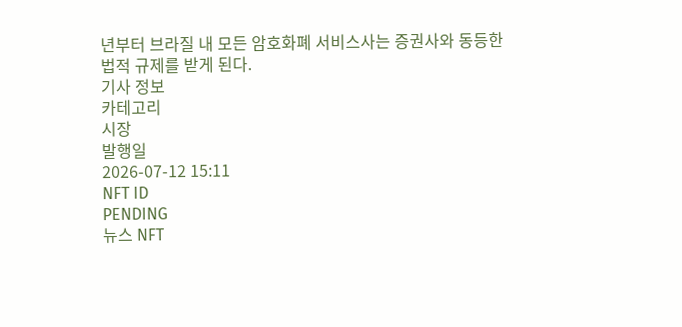년부터 브라질 내 모든 암호화폐 서비스사는 증권사와 동등한 법적 규제를 받게 된다.
기사 정보
카테고리
시장
발행일
2026-07-12 15:11
NFT ID
PENDING
뉴스 NFT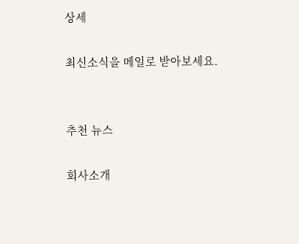상세

최신소식을 메일로 받아보세요.


추천 뉴스

회사소개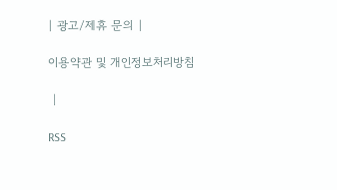| 광고/제휴 문의 |

이용약관 및 개인정보처리방침

 |

RSS